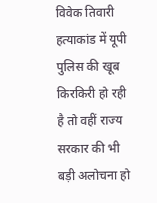विवेक तिवारी हत्याकांड में यूपी पुलिस की खूब किरकिरी हो रही है तो वहीं राज्य सरकार की भी बड़ी अलोचना हो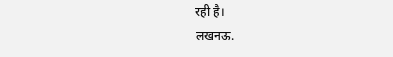रही है।
लखनऊ.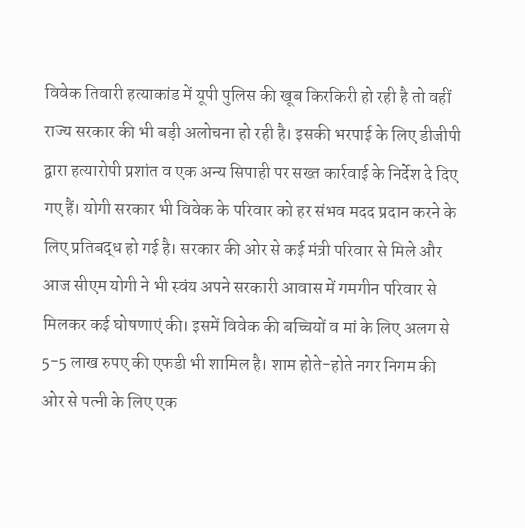विवेक तिवारी हत्याकांड में यूपी पुलिस की खूब किरकिरी हो रही है तो वहीं राज्य सरकार की भी बड़ी अलोचना हो रही है। इसकी भरपाई के लिए डीजीपी द्वारा हत्यारोपी प्रशांत व एक अन्य सिपाही पर सख्त कार्रवाई के निर्देश दे दिए गए हैं। योगी सरकार भी विवेक के परिवार को हर संभव मदद प्रदान करने के लिए प्रतिबद्ध हो गई है। सरकार की ओर से कई मंत्री परिवार से मिले और आज सीएम योगी ने भी स्वंय अपने सरकारी आवास में गमगीन परिवार से मिलकर कई घोषणाएं की। इसमें विवेक की बच्चियों व मां के लिए अलग से 5-5 लाख रुपए की एफडी भी शामिल है। शाम होते-होते नगर निगम की ओर से पत्नी के लिए एक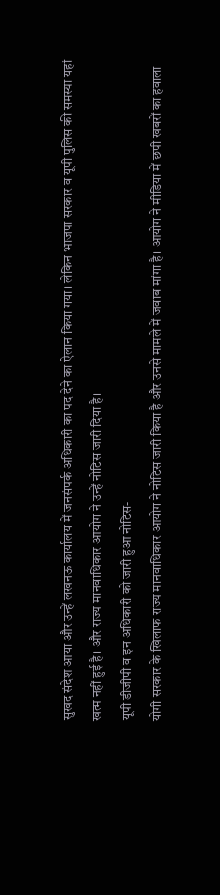सुखद संदेश आया और उन्हें लखनऊ कार्यालय में जनसंपर्क अधिकारी का पद देने का ऐलान किया गया। लेकिन भाजपा सरकार व यूपी पुलिस की समस्या यहां खत्म नहीं हुई है। और राज्य मानवाधिकार आयोग ने उन्हें नोटिस जारी दिया है।
यूपी डीजीपी व इन अधिकारी को जारी हुआ नोटिस-
योगी सरकार के खिलाफ राज्य मानवाधिकार आयोग ने नोटिस जारी किया है और उनसे मामले में जवाब मांगा है। आयोग ने मीडिया में छपी खबरों का हवाला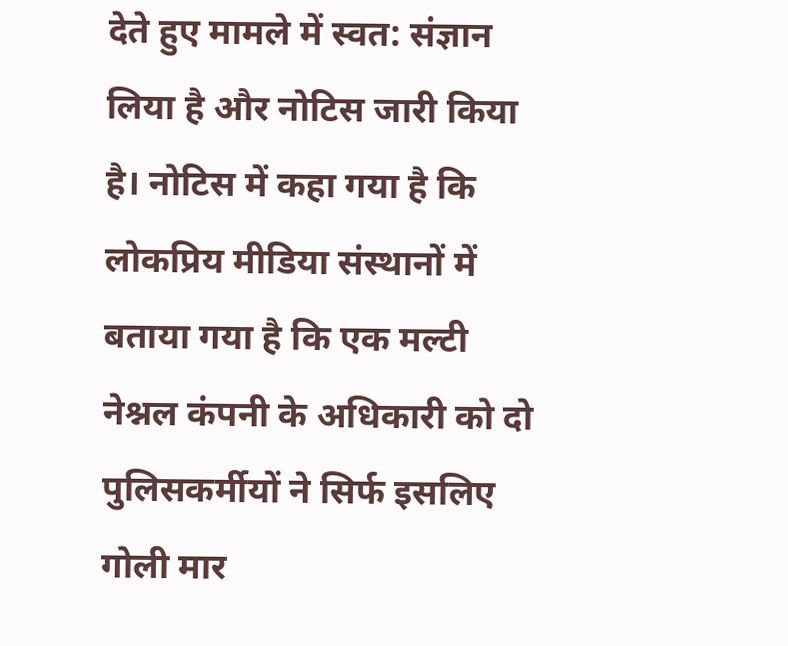देते हुए मामले में स्वत: संज्ञान लिया है और नोटिस जारी किया है। नोटिस में कहा गया है कि लोकप्रिय मीडिया संस्थानों में बताया गया है कि एक मल्टी नेश्नल कंपनी के अधिकारी को दो पुलिसकर्मीयों ने सिर्फ इसलिए गोली मार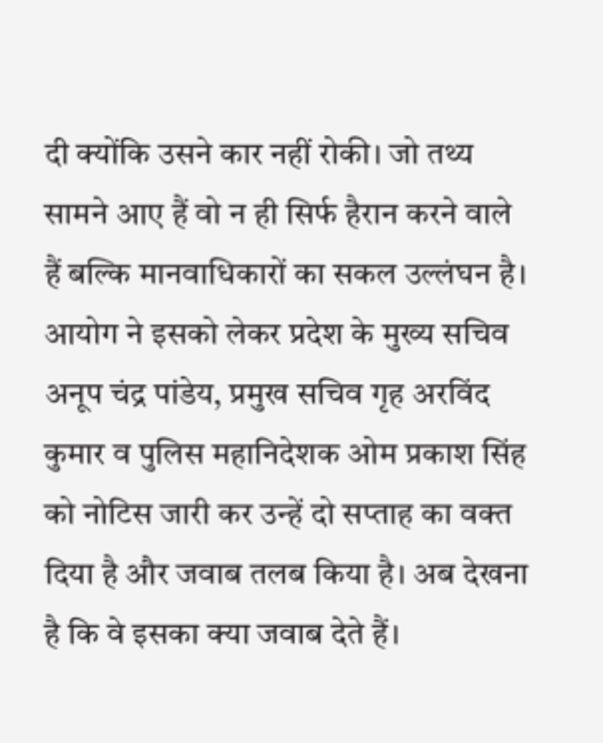दी क्योंकि उसने कार नहीं रोकी। जो तथ्य सामने आए हैं वो न ही सिर्फ हैरान करने वाले हैं बल्कि मानवाधिकारों का सकल उल्लंघन है। आयोग ने इसको लेकर प्रदेश के मुख्य सचिव अनूप चंद्र पांडेय, प्रमुख सचिव गृह अरविंद कुमार व पुलिस महानिदेशक ओम प्रकाश सिंह को नोटिस जारी कर उन्हें दो सप्ताह का वक्त दिया है और जवाब तलब किया है। अब देखना है कि वे इसका क्या जवाब देते हैं।